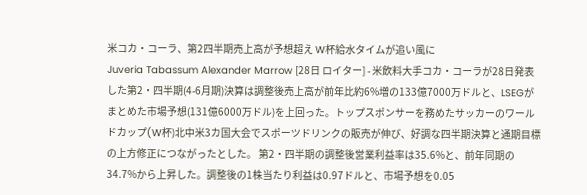米コカ・コーラ、第2四半期売上高が予想超え W杯給水タイムが追い風に
Juveria Tabassum Alexander Marrow [28日 ロイター] - 米飲料大手コカ・コーラが28日発表した第2・四半期(4-6月期)決算は調整後売上高が前年比約6%増の133億7000万ドルと、LSEGがまとめた市場予想(131億6000万ドル)を上回った。トップスポンサーを務めたサッカーのワールドカップ(W杯)北中米3カ国大会でスポーツドリンクの販売が伸び、好調な四半期決算と通期目標の上方修正につながったとした。 第2・四半期の調整後営業利益率は35.6%と、前年同期の34.7%から上昇した。調整後の1株当たり利益は0.97ドルと、市場予想を0.05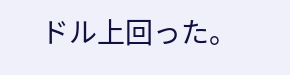ドル上回った。